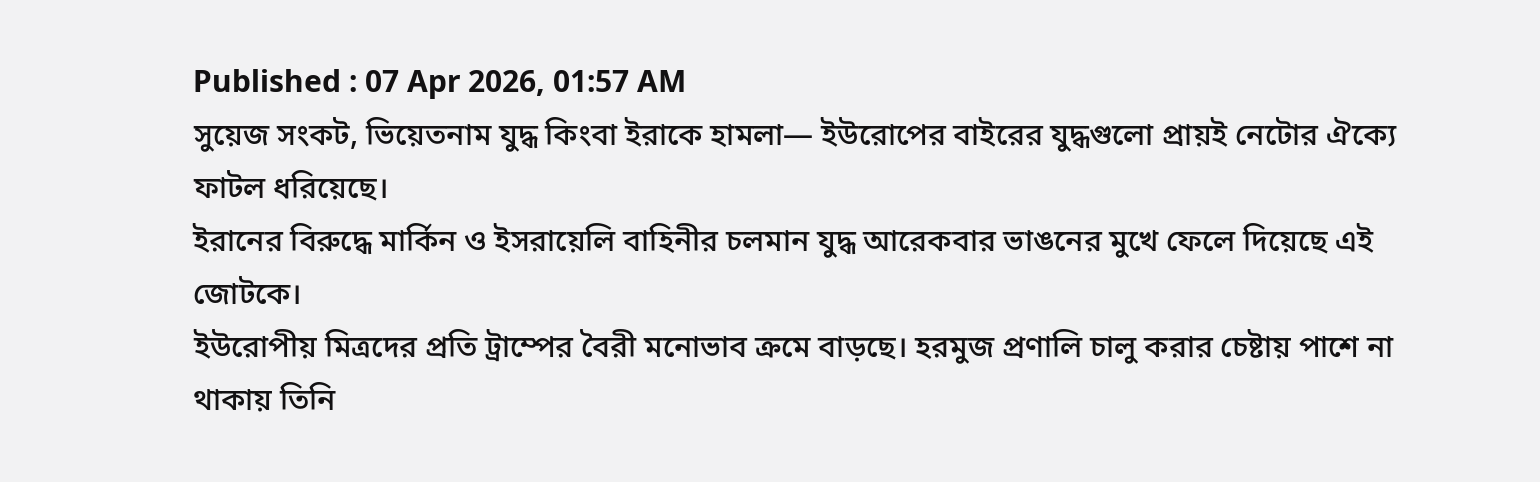Published : 07 Apr 2026, 01:57 AM
সুয়েজ সংকট, ভিয়েতনাম যুদ্ধ কিংবা ইরাকে হামলা— ইউরোপের বাইরের যুদ্ধগুলো প্রায়ই নেটোর ঐক্যে ফাটল ধরিয়েছে।
ইরানের বিরুদ্ধে মার্কিন ও ইসরায়েলি বাহিনীর চলমান যুদ্ধ আরেকবার ভাঙনের মুখে ফেলে দিয়েছে এই জোটকে।
ইউরোপীয় মিত্রদের প্রতি ট্রাম্পের বৈরী মনোভাব ক্রমে বাড়ছে। হরমুজ প্রণালি চালু করার চেষ্টায় পাশে না থাকায় তিনি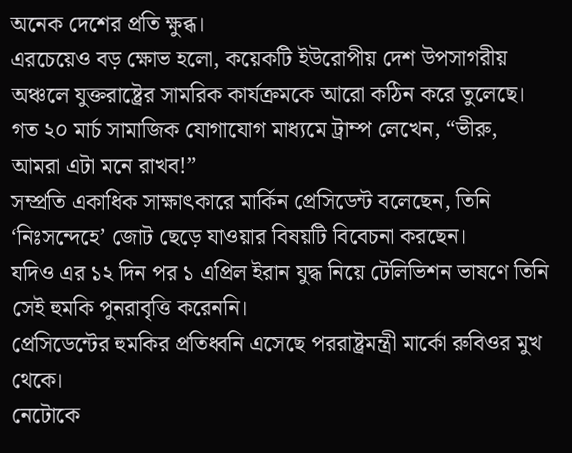অনেক দেশের প্রতি ক্ষুব্ধ।
এরচেয়েও বড় ক্ষোভ হলো, কয়েকটি ইউরোপীয় দেশ উপসাগরীয় অঞ্চলে যুক্তরাষ্ট্রের সামরিক কার্যক্রমকে আরো কঠিন করে তুলেছে।
গত ২০ মার্চ সামাজিক যোগাযোগ মাধ্যমে ট্রাম্প লেখেন, “ভীরু, আমরা এটা মনে রাখব!”
সম্প্রতি একাধিক সাক্ষাৎকারে মার্কিন প্রেসিডেন্ট বলেছেন, তিনি ‘নিঃসন্দেহে’ জোট ছেড়ে যাওয়ার বিষয়টি বিবেচনা করছেন।
যদিও এর ১২ দিন পর ১ এপ্রিল ইরান যুদ্ধ নিয়ে টেলিভিশন ভাষণে তিনি সেই হুমকি পুনরাবৃত্তি করেননি।
প্রেসিডেন্টের হুমকির প্রতিধ্বনি এসেছে পররাষ্ট্রমন্ত্রী মার্কো রুবিওর মুখ থেকে।
নেটোকে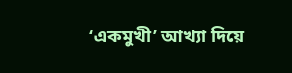‘একমুখী’ আখ্যা দিয়ে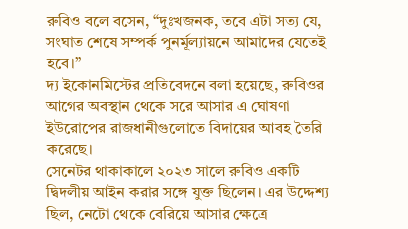রুবিও বলে বসেন, “দুঃখজনক, তবে এটা সত্য যে, সংঘাত শেষে সম্পর্ক পুনর্মূল্যায়নে আমাদের যেতেই হবে।”
দ্য ইকোনমিস্টের প্রতিবেদনে বলা হয়েছে, রুবিওর আগের অবস্থান থেকে সরে আসার এ ঘোষণা ইউরোপের রাজধানীগুলোতে বিদায়ের আবহ তৈরি করেছে।
সেনেটর থাকাকালে ২০২৩ সালে রুবিও একটি দ্বিদলীয় আইন করার সঙ্গে যুক্ত ছিলেন। এর উদ্দেশ্য ছিল, নেটো থেকে বেরিয়ে আসার ক্ষেত্রে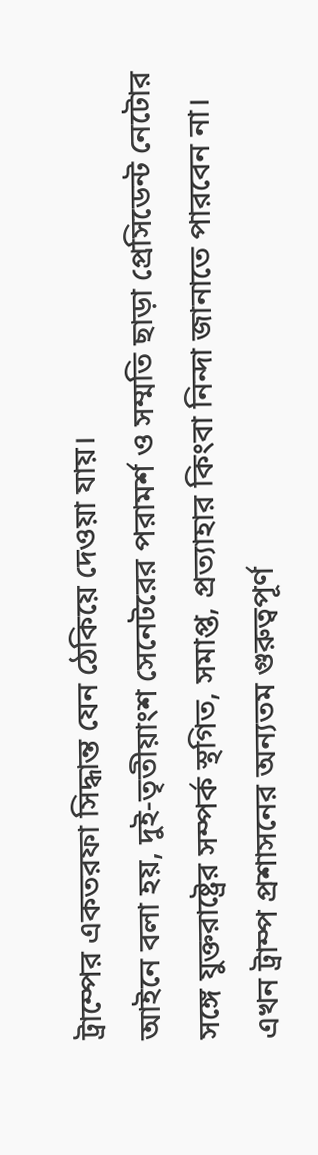ট্রাম্পের একতরফা সিদ্ধান্ত যেন ঠেকিয়ে দেওয়া যায়।
আইনে বলা হয়, দুই-তৃতীয়াংশ সেনেটরের পরামর্শ ও সম্মতি ছাড়া প্রেসিডেন্ট নেটোর সঙ্গে যুক্তরাষ্ট্রের সম্পর্ক স্থগিত, সমাপ্ত, প্রত্যাহার কিংবা নিন্দা জানাতে পারবেন না।
এখন ট্রাম্প প্রশাসনের অন্যতম গুরুত্বপূর্ণ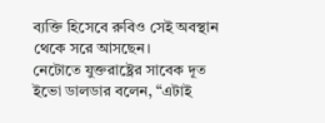ব্যক্তি হিসেবে রুবিও সেই অবস্থান থেকে সরে আসছেন।
নেটোতে যুক্তরাষ্ট্রের সাবেক দূত ইভো ডালডার বলেন, “এটাই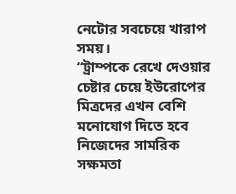নেটোর সবচেয়ে খারাপ সময়।
“ট্রাম্পকে রেখে দেওয়ার চেষ্টার চেয়ে ইউরোপের মিত্রদের এখন বেশি মনোযোগ দিতে হবে নিজেদের সামরিক সক্ষমতা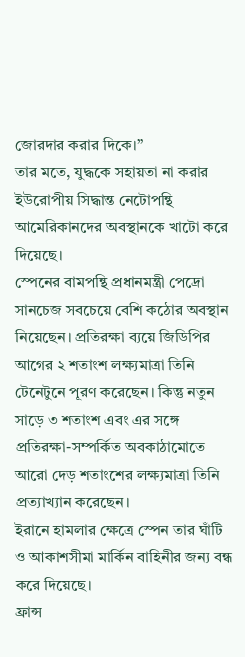জোরদার করার দিকে।”
তার মতে, যুদ্ধকে সহায়তা না করার ইউরোপীয় সিদ্ধান্ত নেটোপন্থি আমেরিকানদের অবস্থানকে খাটো করে দিয়েছে।
স্পেনের বামপন্থি প্রধানমন্ত্রী পেদ্রো সানচেজ সবচেয়ে বেশি কঠোর অবস্থান নিয়েছেন। প্রতিরক্ষা ব্যয়ে জিডিপির আগের ২ শতাংশ লক্ষ্যমাত্রা তিনি টেনেটুনে পূরণ করেছেন। কিন্তু নতুন সাড়ে ৩ শতাংশ এবং এর সঙ্গে প্রতিরক্ষা-সম্পর্কিত অবকাঠামোতে আরো দেড় শতাংশের লক্ষ্যমাত্রা তিনি প্রত্যাখ্যান করেছেন।
ইরানে হামলার ক্ষেত্রে স্পেন তার ঘাঁটি ও আকাশসীমা মার্কিন বাহিনীর জন্য বন্ধ করে দিয়েছে।
ফ্রান্স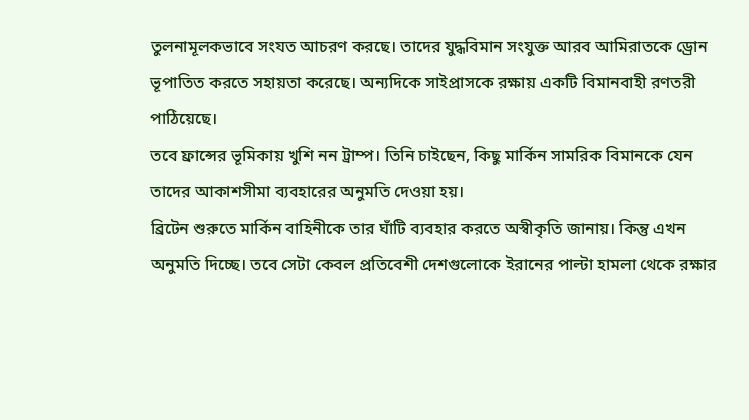তুলনামূলকভাবে সংযত আচরণ করছে। তাদের যুদ্ধবিমান সংযুক্ত আরব আমিরাতকে ড্রোন ভূপাতিত করতে সহায়তা করেছে। অন্যদিকে সাইপ্রাসকে রক্ষায় একটি বিমানবাহী রণতরী পাঠিয়েছে।
তবে ফ্রান্সের ভূমিকায় খুশি নন ট্রাম্প। তিনি চাইছেন, কিছু মার্কিন সামরিক বিমানকে যেন তাদের আকাশসীমা ব্যবহারের অনুমতি দেওয়া হয়।
ব্রিটেন শুরুতে মার্কিন বাহিনীকে তার ঘাঁটি ব্যবহার করতে অস্বীকৃতি জানায়। কিন্তু এখন অনুমতি দিচ্ছে। তবে সেটা কেবল প্রতিবেশী দেশগুলোকে ইরানের পাল্টা হামলা থেকে রক্ষার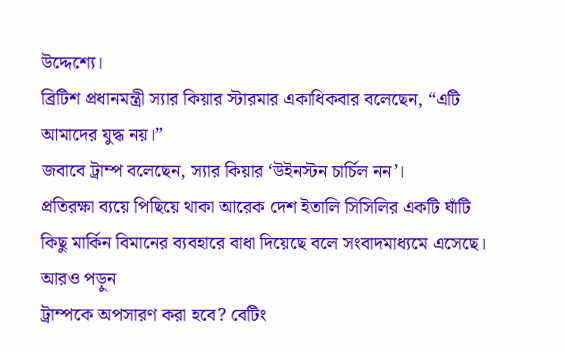উদ্দেশ্যে।
ব্রিটিশ প্রধানমন্ত্রী স্যার কিয়ার স্টারমার একাধিকবার বলেছেন, “এটি আমাদের যুদ্ধ নয়।”
জবাবে ট্রাম্প বলেছেন, স্যার কিয়ার ‘উইনস্টন চার্চিল নন’।
প্রতিরক্ষা ব্যয়ে পিছিয়ে থাকা আরেক দেশ ইতালি সিসিলির একটি ঘাঁটি কিছু মার্কিন বিমানের ব্যবহারে বাধা দিয়েছে বলে সংবাদমাধ্যমে এসেছে।
আরও পড়ুন
ট্রাম্পকে অপসারণ করা হবে? বেটিং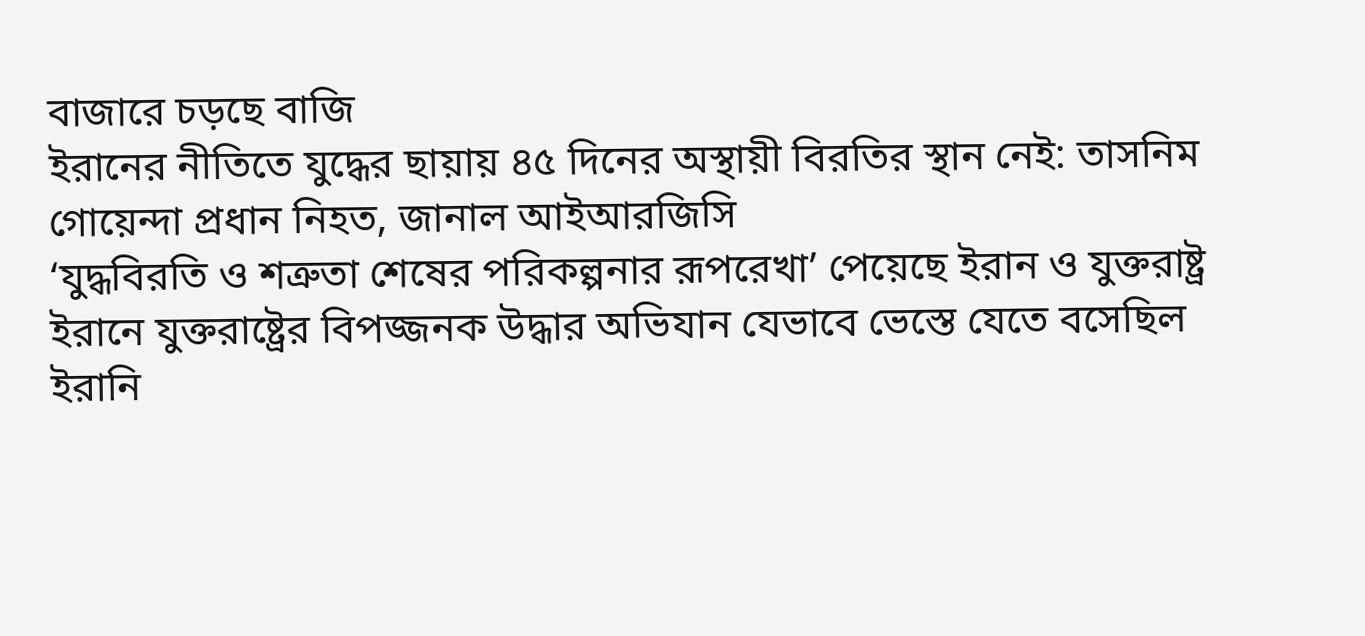বাজারে চড়ছে বাজি
ইরানের নীতিতে যুদ্ধের ছায়ায় ৪৫ দিনের অস্থায়ী বিরতির স্থান নেই: তাসনিম
গোয়েন্দা প্রধান নিহত, জানাল আইআরজিসি
‘যুদ্ধবিরতি ও শত্রুতা শেষের পরিকল্পনার রূপরেখা’ পেয়েছে ইরান ও যুক্তরাষ্ট্র
ইরানে যুক্তরাষ্ট্রের বিপজ্জনক উদ্ধার অভিযান যেভাবে ভেস্তে যেতে বসেছিল
ইরানি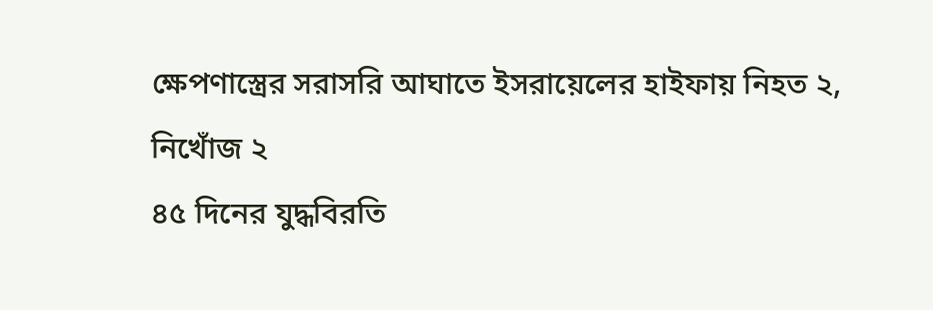ক্ষেপণাস্ত্রের সরাসরি আঘাতে ইসরায়েলের হাইফায় নিহত ২, নিখোঁজ ২
৪৫ দিনের যুদ্ধবিরতি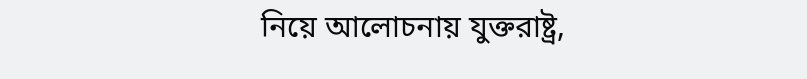নিয়ে আলোচনায় যুক্তরাষ্ট্র,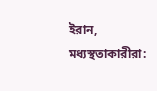ইরান, মধ্যস্থতাকারীরা: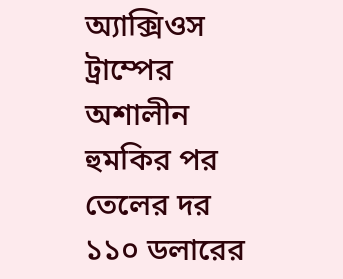অ্যাক্সিওস
ট্রাম্পের অশালীন হুমকির পর তেলের দর ১১০ ডলারের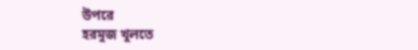উপরে
হরমুজ খুলতে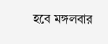হবে মঙ্গলবার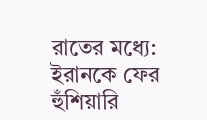রাতের মধ্যে: ইরানকে ফের হুঁশিয়ারি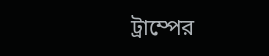ট্রাম্পের